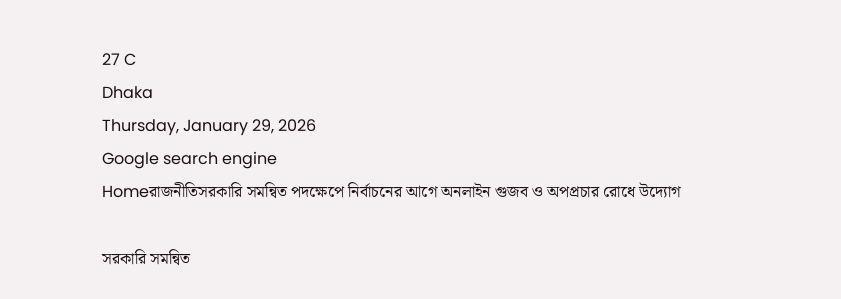27 C
Dhaka
Thursday, January 29, 2026
Google search engine
Homeরাজনীতিসরকারি সমন্বিত পদক্ষেপে নির্বাচনের আগে অনলাইন গুজব ও অপপ্রচার রোধে উদ্যোগ

সরকারি সমন্বিত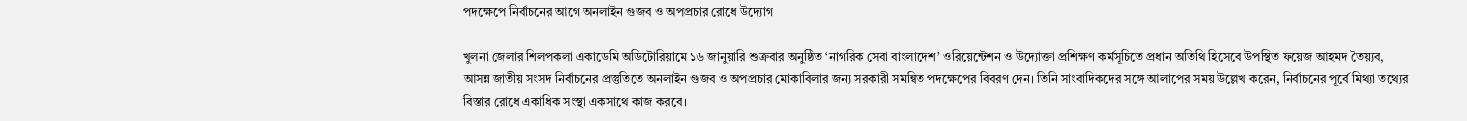পদক্ষেপে নির্বাচনের আগে অনলাইন গুজব ও অপপ্রচার রোধে উদ্যোগ

খুলনা জেলার শিলপকলা একাডেমি অডিটোরিয়ামে ১৬ জানুয়ারি শুক্রবার অনুষ্ঠিত ‘নাগরিক সেবা বাংলাদেশ’ ওরিয়েন্টেশন ও উদ্যোক্তা প্রশিক্ষণ কর্মসূচিতে প্রধান অতিথি হিসেবে উপস্থিত ফয়েজ আহমদ তৈয়্যব, আসন্ন জাতীয় সংসদ নির্বাচনের প্রস্তুতিতে অনলাইন গুজব ও অপপ্রচার মোকাবিলার জন্য সরকারী সমন্বিত পদক্ষেপের বিবরণ দেন। তিনি সাংবাদিকদের সঙ্গে আলাপের সময় উল্লেখ করেন, নির্বাচনের পূর্বে মিথ্যা তথ্যের বিস্তার রোধে একাধিক সংস্থা একসাথে কাজ করবে।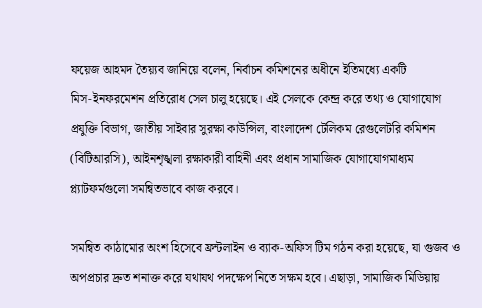ফয়েজ আহমদ তৈয়্যব জানিয়ে বলেন, নির্বাচন কমিশনের অধীনে ইতিমধ্যে একটি মিস‑ইনফরমেশন প্রতিরোধ সেল চালু হয়েছে। এই সেলকে কেন্দ্র করে তথ্য ও যোগাযোগ প্রযুক্তি বিভাগ, জাতীয় সাইবার সুরক্ষা কাউন্সিল, বাংলাদেশ টেলিকম রেগুলেটরি কমিশন (বিটিআরসি), আইনশৃঙ্খলা রক্ষাকারী বাহিনী এবং প্রধান সামাজিক যোগাযোগমাধ্যম প্ল্যাটফর্মগুলো সমন্বিতভাবে কাজ করবে।

সমন্বিত কাঠামোর অংশ হিসেবে ফ্রন্টলাইন ও ব্যাক‑অফিস টিম গঠন করা হয়েছে, যা গুজব ও অপপ্রচার দ্রুত শনাক্ত করে যথাযথ পদক্ষেপ নিতে সক্ষম হবে। এছাড়া, সামাজিক মিডিয়ায়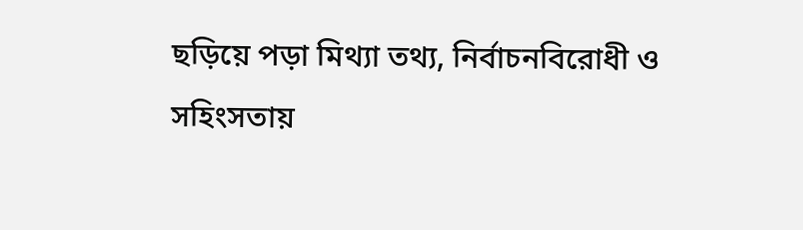ছড়িয়ে পড়া মিথ্যা তথ্য, নির্বাচনবিরোধী ও সহিংসতায়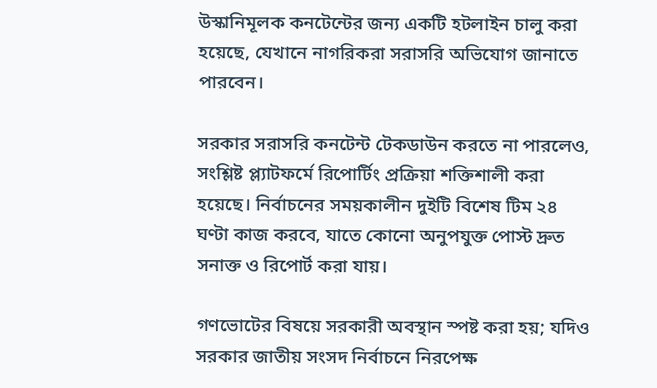উস্কানিমূলক কনটেন্টের জন্য একটি হটলাইন চালু করা হয়েছে, যেখানে নাগরিকরা সরাসরি অভিযোগ জানাতে পারবেন।

সরকার সরাসরি কনটেন্ট টেকডাউন করতে না পারলেও, সংশ্লিষ্ট প্ল্যাটফর্মে রিপোর্টিং প্রক্রিয়া শক্তিশালী করা হয়েছে। নির্বাচনের সময়কালীন দুইটি বিশেষ টিম ২৪ ঘণ্টা কাজ করবে, যাতে কোনো অনুপযুক্ত পোস্ট দ্রুত সনাক্ত ও রিপোর্ট করা যায়।

গণভোটের বিষয়ে সরকারী অবস্থান স্পষ্ট করা হয়; যদিও সরকার জাতীয় সংসদ নির্বাচনে নিরপেক্ষ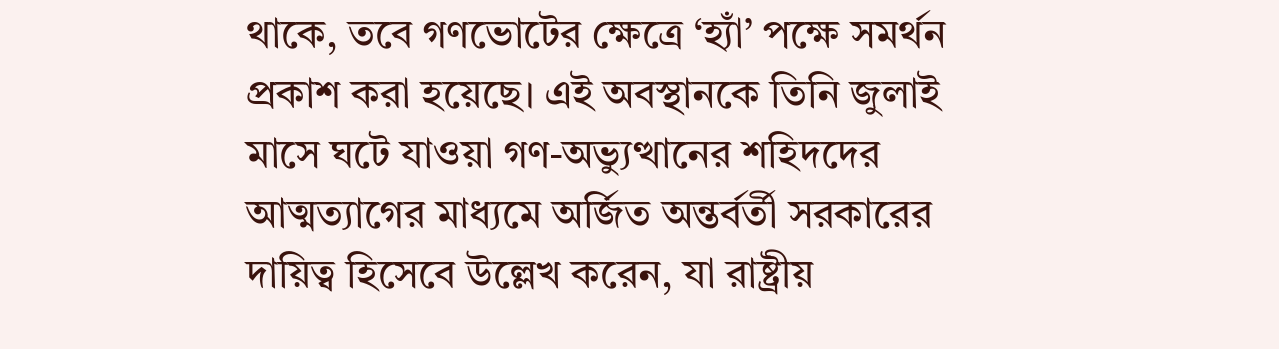থাকে, তবে গণভোটের ক্ষেত্রে ‘হ্যাঁ’ পক্ষে সমর্থন প্রকাশ করা হয়েছে। এই অবস্থানকে তিনি জুলাই মাসে ঘটে যাওয়া গণ‑অভ্যুত্থানের শহিদদের আত্মত্যাগের মাধ্যমে অর্জিত অন্তর্বর্তী সরকারের দায়িত্ব হিসেবে উল্লেখ করেন, যা রাষ্ট্রীয়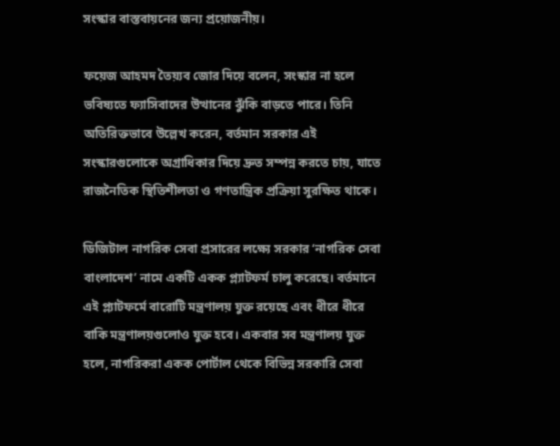সংস্কার বাস্তবায়নের জন্য প্রয়োজনীয়।

ফয়েজ আহমদ তৈয়্যব জোর দিয়ে বলেন, সংস্কার না হলে ভবিষ্যতে ফ্যাসিবাদের উত্থানের ঝুঁকি বাড়তে পারে। তিনি অতিরিক্তভাবে উল্লেখ করেন, বর্তমান সরকার এই সংস্কারগুলোকে অগ্রাধিকার দিয়ে দ্রুত সম্পন্ন করতে চায়, যাতে রাজনৈতিক স্থিতিশীলতা ও গণতান্ত্রিক প্রক্রিয়া সুরক্ষিত থাকে।

ডিজিটাল নাগরিক সেবা প্রসারের লক্ষ্যে সরকার ‘নাগরিক সেবা বাংলাদেশ’ নামে একটি একক প্ল্যাটফর্ম চালু করেছে। বর্তমানে এই প্ল্যাটফর্মে বারোটি মন্ত্রণালয় যুক্ত রয়েছে এবং ধীরে ধীরে বাকি মন্ত্রণালয়গুলোও যুক্ত হবে। একবার সব মন্ত্রণালয় যুক্ত হলে, নাগরিকরা একক পোর্টাল থেকে বিভিন্ন সরকারি সেবা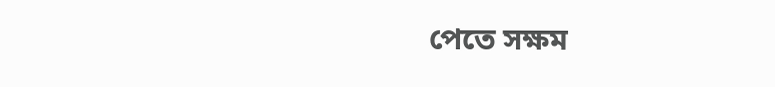পেতে সক্ষম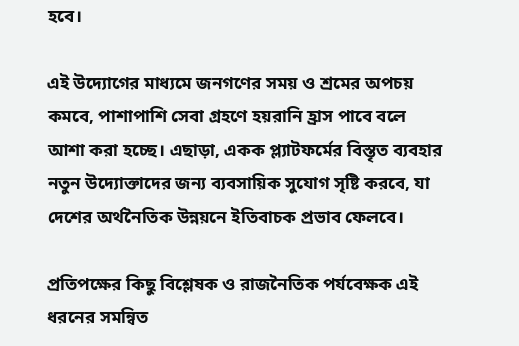হবে।

এই উদ্যোগের মাধ্যমে জনগণের সময় ও শ্রমের অপচয় কমবে, পাশাপাশি সেবা গ্রহণে হয়রানি হ্রাস পাবে বলে আশা করা হচ্ছে। এছাড়া, একক প্ল্যাটফর্মের বিস্তৃত ব্যবহার নতুন উদ্যোক্তাদের জন্য ব্যবসায়িক সুযোগ সৃষ্টি করবে, যা দেশের অর্থনৈতিক উন্নয়নে ইতিবাচক প্রভাব ফেলবে।

প্রতিপক্ষের কিছু বিশ্লেষক ও রাজনৈতিক পর্যবেক্ষক এই ধরনের সমন্বিত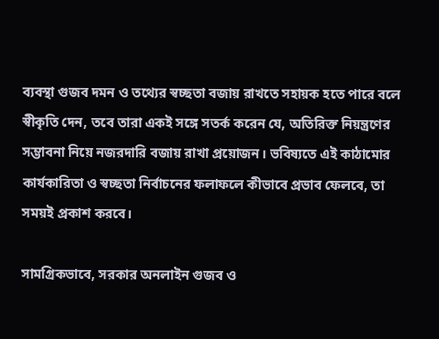ব্যবস্থা গুজব দমন ও তথ্যের স্বচ্ছতা বজায় রাখতে সহায়ক হতে পারে বলে স্বীকৃতি দেন, তবে তারা একই সঙ্গে সতর্ক করেন যে, অতিরিক্ত নিয়ন্ত্রণের সম্ভাবনা নিয়ে নজরদারি বজায় রাখা প্রয়োজন। ভবিষ্যতে এই কাঠামোর কার্যকারিতা ও স্বচ্ছতা নির্বাচনের ফলাফলে কীভাবে প্রভাব ফেলবে, তা সময়ই প্রকাশ করবে।

সামগ্রিকভাবে, সরকার অনলাইন গুজব ও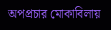অপপ্রচার মোকাবিলায়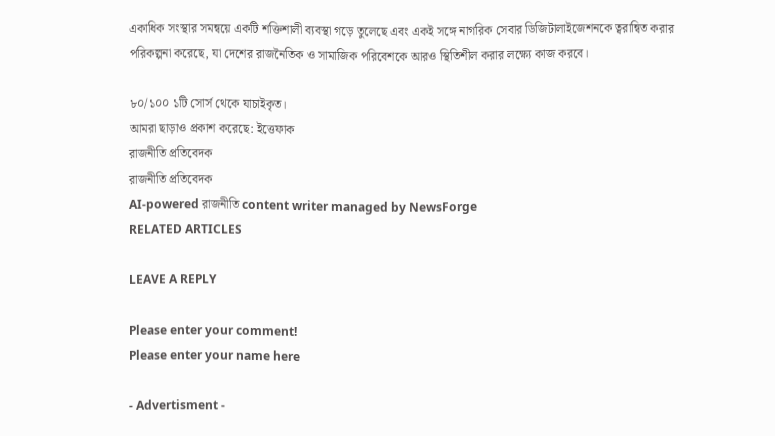একাধিক সংস্থার সমন্বয়ে একটি শক্তিশালী ব্যবস্থা গড়ে তুলেছে এবং একই সঙ্গে নাগরিক সেবার ডিজিটালাইজেশনকে ত্বরান্বিত করার পরিকল্পনা করেছে, যা দেশের রাজনৈতিক ও সামাজিক পরিবেশকে আরও স্থিতিশীল করার লক্ষ্যে কাজ করবে।

৮০/১০০ ১টি সোর্স থেকে যাচাইকৃত।
আমরা ছাড়াও প্রকাশ করেছে: ইত্তেফাক
রাজনীতি প্রতিবেদক
রাজনীতি প্রতিবেদক
AI-powered রাজনীতি content writer managed by NewsForge
RELATED ARTICLES

LEAVE A REPLY

Please enter your comment!
Please enter your name here

- Advertisment -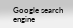Google search engine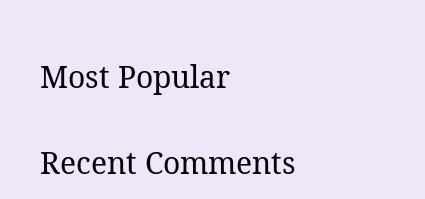Most Popular

Recent Comments